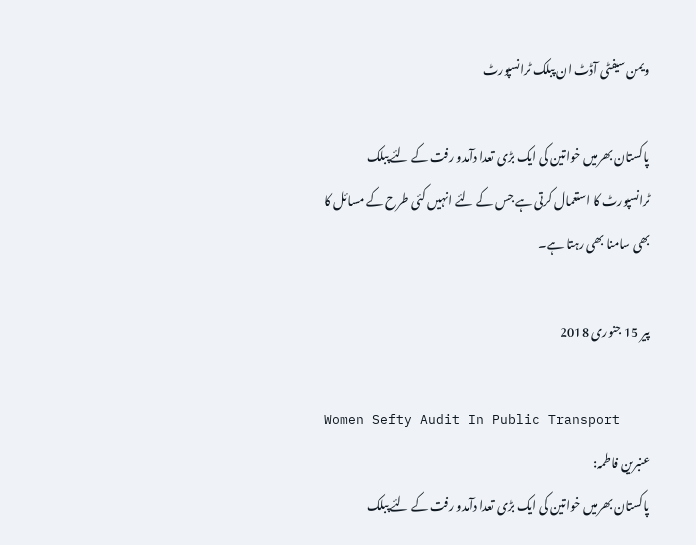ویمن سیفٹی آڈٹ ان پبلک ٹرانسپورٹ

پاکستان بھرمیں خواتین کی ایک بڑی تعدا دآمدو رفت کے لئے پبلک ٹرانسپورٹ کا استعمال کرتی ہے جس کے لئے انہیں کئی طرح کے مسائل کا بھی سامنا بھی رہتا ہے۔

پیر 15 جنوری 2018

Women Sefty Audit In Public Transport
عنبرین فاطمہ:
پاکستان بھرمیں خواتین کی ایک بڑی تعدا دآمدو رفت کے لئے پبلک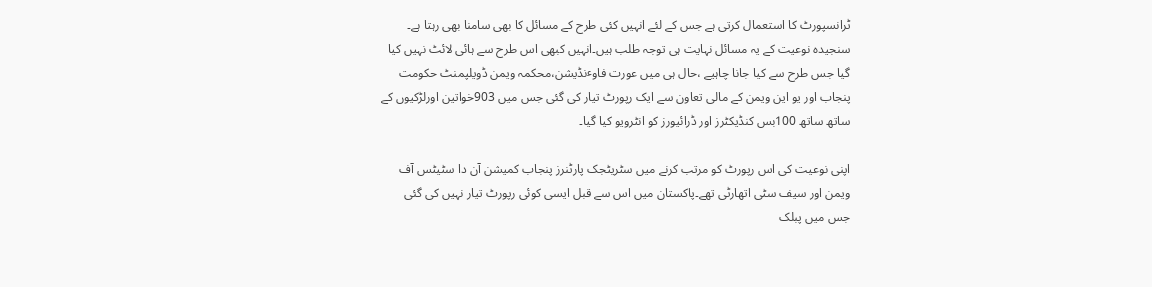ٹرانسپورٹ کا استعمال کرتی ہے جس کے لئے انہیں کئی طرح کے مسائل کا بھی سامنا بھی رہتا ہے۔ سنجیدہ نوعیت کے یہ مسائل نہایت ہی توجہ طلب ہیں۔انہیں کبھی اس طرح سے ہائی لائٹ نہیں کیا گیا جس طرح سے کیا جانا چاہیے ،حال ہی میں عورت فاوٴنڈیشن،محکمہ ویمن ڈویلپمنٹ حکومت پنجاب اور یو این ویمن کے مالی تعاون سے ایک رپورٹ تیار کی گئی جس میں 903خواتین اورلڑکیوں کے ساتھ ساتھ 100بس کنڈیکٹرز اور ڈرائیورز کو انٹرویو کیا گیا۔

اپنی نوعیت کی اس رپورٹ کو مرتب کرنے میں سٹریٹجک پارٹنرز پنجاب کمیشن آن دا سٹیٹس آف ویمن اور سیف سٹی اتھارٹی تھے۔پاکستان میں اس سے قبل ایسی کوئی رپورٹ تیار نہیں کی گئی جس میں پبلک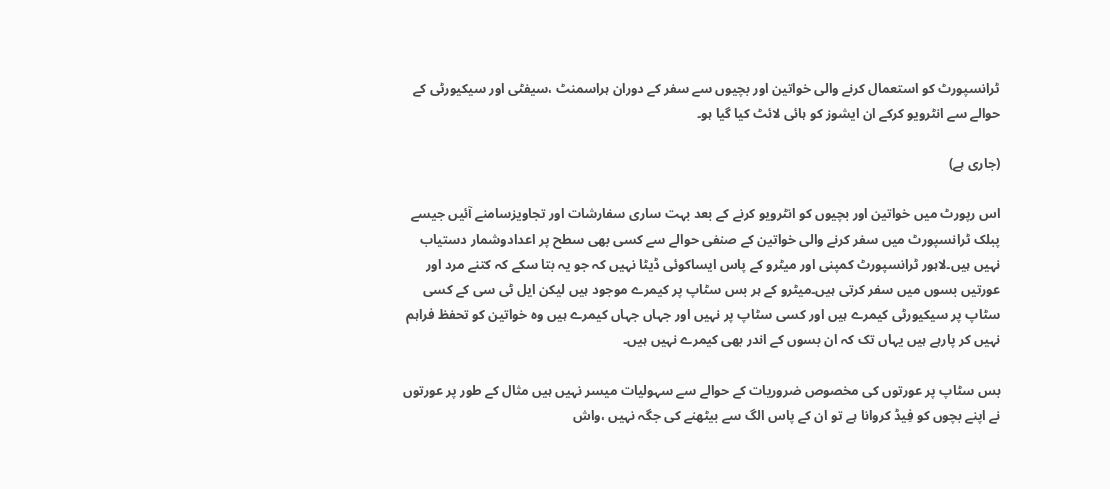ٹرانسپورٹ کو استعمال کرنے والی خواتین اور بچیوں سے سفر کے دوران ہراسمنٹ ،سیفٹی اور سیکیورٹی کے حوالے سے انٹرویو کرکے ان ایشوز کو ہائی لائٹ کیا گیا ہو۔

(جاری ہے)

اس رپورٹ میں خواتین اور بچیوں کو انٹرویو کرنے کے بعد بہت ساری سفارشات اور تجاویزسامنے آئیں جیسے پبلک ٹرانسپورٹ میں سفر کرنے والی خواتین کے صنفی حوالے سے کسی بھی سطح پر اعدادوشمار دستیاب نہیں ہیں۔لاہور ٹرانسپورٹ کمپنی اور میٹرو کے پاس ایساکوئی ڈیٹا نہیں کہ جو یہ بتا سکے کہ کتنے مرد اور عورتیں بسوں میں سفر کرتی ہیں۔میٹرو کے ہر بس سٹاپ پر کیمرے موجود ہیں لیکن ایل ٹی سی کے کسی سٹاپ پر سیکیورٹی کیمرے ہیں اور کسی سٹاپ پر نہیں اور جہاں جہاں کیمرے ہیں وہ خواتین کو تحفظ فراہم نہیں کر پارہے ہیں یہاں تک کہ ان بسوں کے اندر بھی کیمرے نہیں ہیں۔

بس سٹاپ پر عورتوں کی مخصوص ضروریات کے حوالے سے سہولیات میسر نہیں ہیں مثال کے طور پر عورتوں نے اپنے بچوں کو فِیڈ کروانا ہے تو ان کے پاس الگ سے بیٹھنے کی جگہ نہیں ،واش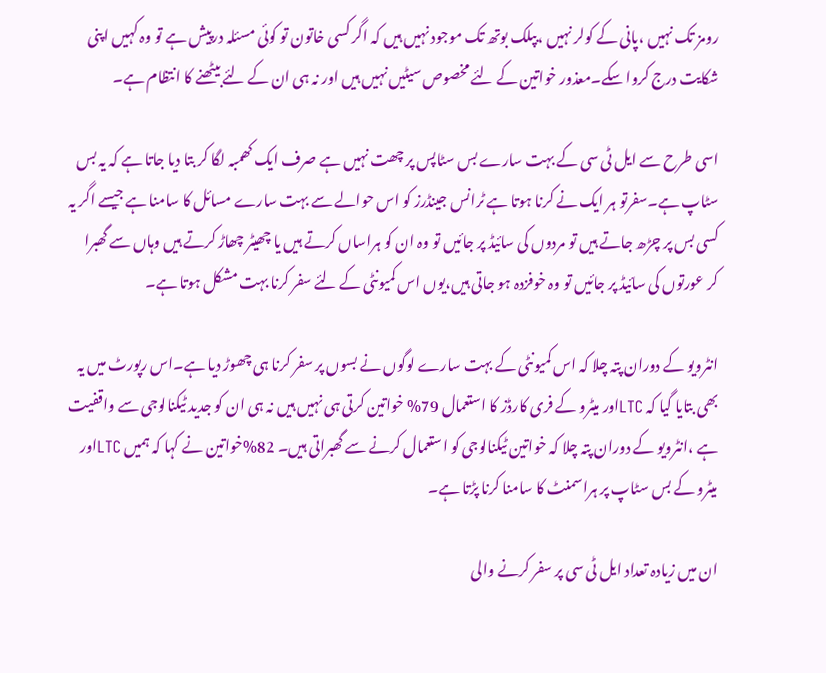رومز تک نہیں ،پانی کے کولر نہیں ،بپلک بوتھ تک موجود نہیں ہیں کہ اگر کسی خاتون تو کوئی مسئلہ درپیش ہے تو وہ کہیں اپنی شکایت درج کروا سکے۔معذور خواتین کے لئے مخصوص سیٹیں نہیں ہیں اور نہ ہی ان کے لئے بیٹھنے کا انتظام ہے۔

اسی طرح سے ایل ٹی سی کے بہت سارے بس سٹاپس پر چھت نہیں ہے صرف ایک کھمبہ لگا کر بتا دیا جاتا ہے کہ یہ بس سٹاپ ہے۔سفرتو ہر ایک نے کرنا ہوتا ہے ٹرانس جینڈرز کو اس حوالے سے بہت سارے مسائل کا سامنا ہے جیسے اگر یہ کسی بس پر چڑھ جاتے ہیں تو مردوں کی سائیڈ پر جائیں تو وہ ان کو ہراساں کرتے ہیں یا چھیٹر چھاڑ کرتے ہیں وہاں سے گھبرا کر عورتوں کی سائیڈ پر جائیں تو وہ خوفزدہ ہو جاتی ہیں،یوں اس کمیونٹی کے لئے سفر کرنا بہت مشکل ہوتا ہے۔

انٹرویو کے دوران پتہ چلا کہ اس کمیونٹی کے بہت سارے لوگوں نے بسوں پر سفر کرنا ہی چھوڑ دیا ہے۔اس رپورٹ میں یہ بھی بتایا گیا کہ LTCاور میٹرو کے فری کارڈز کا استعمال 79% خواتین کرتی ہی نہیں ہیں نہ ہی ان کو جدید ٹیکنالوجی سے واقفیت ہے ،انٹرویو کے دوران پتہ چلا کہ خواتین ٹیکنالوجی کو استعمال کرنے سے گھبراتی ہیں۔ 82%خواتین نے کہا کہ ہمیں LTCاور میٹرو کے بس سٹاپ پر ہراسمنٹ کا سامنا کرنا پڑتا ہے۔

ان میں زیادہ تعداد ایل ٹی سی پر سفر کرنے والی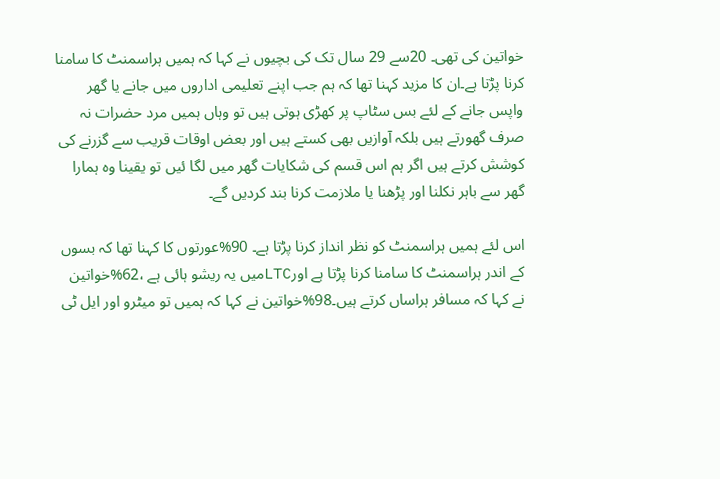خواتین کی تھی۔ 20سے 29 سال تک کی بچیوں نے کہا کہ ہمیں ہراسمنٹ کا سامنا کرنا پڑتا ہے۔ان کا مزید کہنا تھا کہ ہم جب اپنے تعلیمی اداروں میں جانے یا گھر واپس جانے کے لئے بس سٹاپ پر کھڑی ہوتی ہیں تو وہاں ہمیں مرد حضرات نہ صرف گھورتے ہیں بلکہ آوازیں بھی کستے ہیں اور بعض اوقات قریب سے گزرنے کی کوشش کرتے ہیں اگر ہم اس قسم کی شکایات گھر میں لگا ئیں تو یقینا وہ ہمارا گھر سے باہر نکلنا اور پڑھنا یا ملازمت کرنا بند کردیں گے۔

اس لئے ہمیں ہراسمنٹ کو نظر انداز کرنا پڑتا ہے۔ 90%عورتوں کا کہنا تھا کہ بسوں کے اندر ہراسمنٹ کا سامنا کرنا پڑتا ہے اورLTCمیں یہ ریشو ہائی ہے ،62%خواتین نے کہا کہ مسافر ہراساں کرتے ہیں۔98%خواتین نے کہا کہ ہمیں تو میٹرو اور ایل ٹی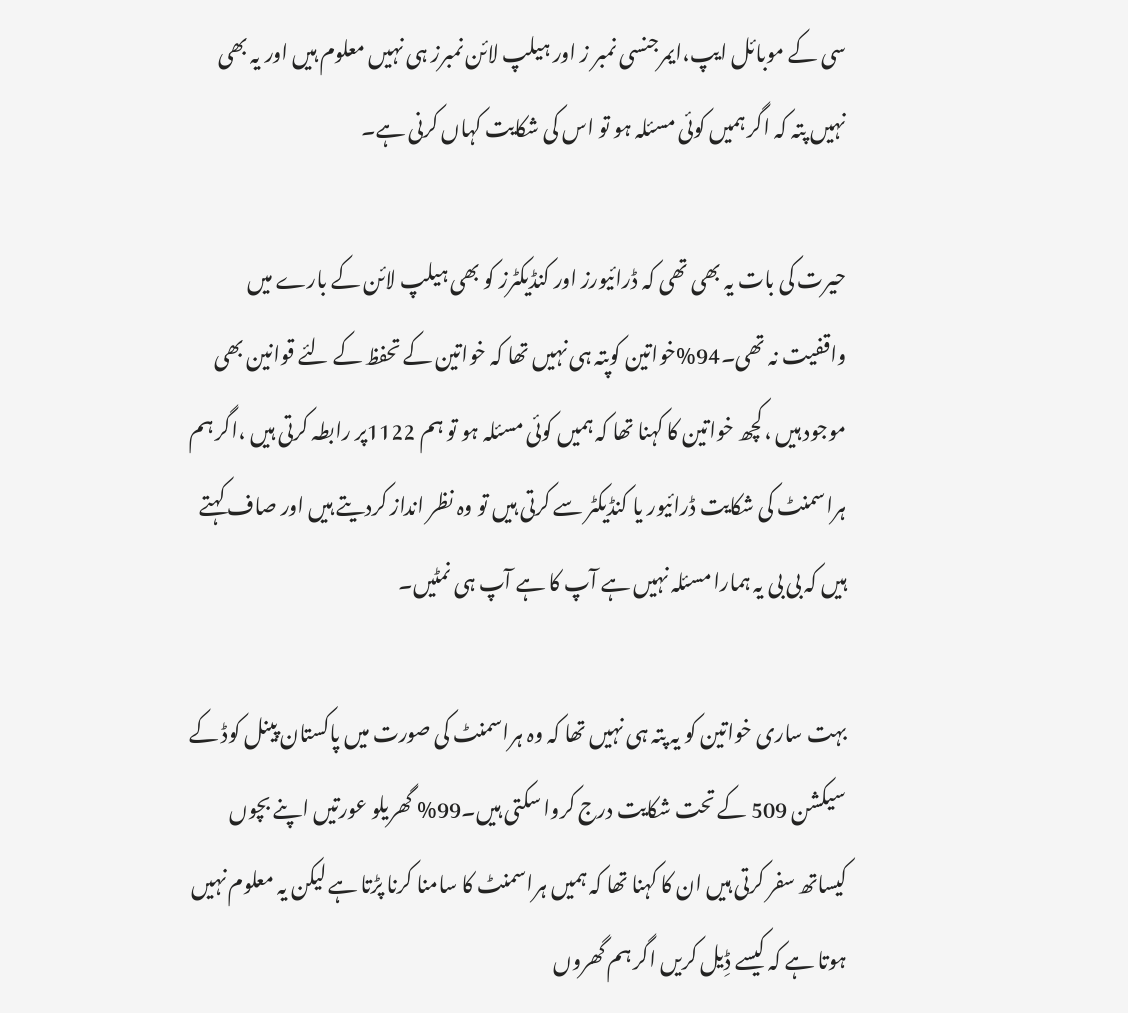سی کے موبائل ایپ،ایمرجنسی نمبر ز اور ہیلپ لائن نمبرز ہی نہیں معلوم ہیں اور یہ بھی نہیں پتہ کہ اگر ہمیں کوئی مسئلہ ہو تو اس کی شکایت کہاں کرنی ہے۔

حیرت کی بات یہ بھی تھی کہ ڈرائیورز اور کنڈیکٹرز کو بھی ہیلپ لائن کے بارے میں واقفیت نہ تھی۔94%خواتین کوپتہ ہی نہیں تھا کہ خواتین کے تحفظ کے لئے قوانین بھی موجود ہیں ،کچھ خواتین کا کہنا تھا کہ ہمیں کوئی مسئلہ ہو تو ہم 1122پر رابطہ کرتی ہیں ،اگر ہم ہراسمنٹ کی شکایت ڈرائیور یا کنڈیکٹر سے کرتی ہیں تو وہ نظر انداز کردیتے ہیں اور صاف کہتے ہیں کہ بی بی یہ ہمارا مسئلہ نہیں ہے آپ کا ہے آپ ہی نمٹیں۔

بہت ساری خواتین کو یہ پتہ ہی نہیں تھا کہ وہ ہراسمنٹ کی صورت میں پاکستان پینل کوڈ کے سیکشن 509 کے تحت شکایت درج کروا سکتی ہیں۔99% گھریلو عورتیں اپنے بچوں کیساتھ سفر کرتی ہیں ان کا کہنا تھا کہ ہمیں ہراسمنٹ کا سامنا کرنا پڑتا ہے لیکن یہ معلوم نہیں ہوتا ہے کہ کیسے ڈِیل کریں اگر ہم گھروں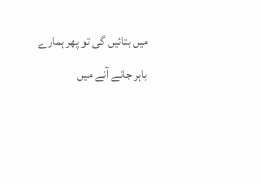میں بتائیں گی تو پھر ہمارے باہر جانے آنے میں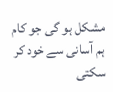مشکل ہو گی جو کام ہم آسانی سے خود کر سکتی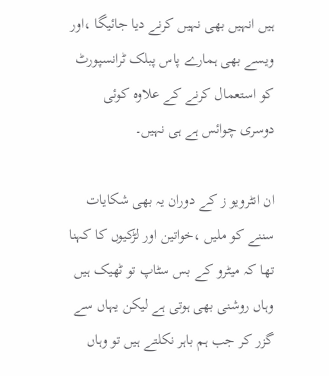ہیں انہیں بھی نہیں کرنے دیا جائیگا ،اور ویسے بھی ہمارے پاس پبلک ٹرانسپورٹ کو استعمال کرنے کے علاوہ کوئی دوسری چوائس ہے ہی نہیں۔

ان انٹرویو ز کے دوران یہ بھی شکایات سننے کو ملیں ،خواتین اور لڑکیوں کا کہنا تھا کہ میٹرو کے بس سٹاپ تو ٹھیک ہیں وہاں روشنی بھی ہوتی ہے لیکن یہاں سے گزر کر جب ہم باہر نکلتے ہیں تو وہاں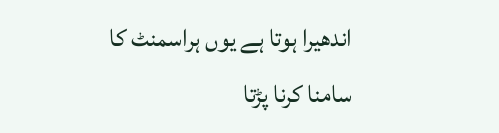اندھیرا ہوتا ہے یوں ہراسمنٹ کا سامنا کرنا پڑتا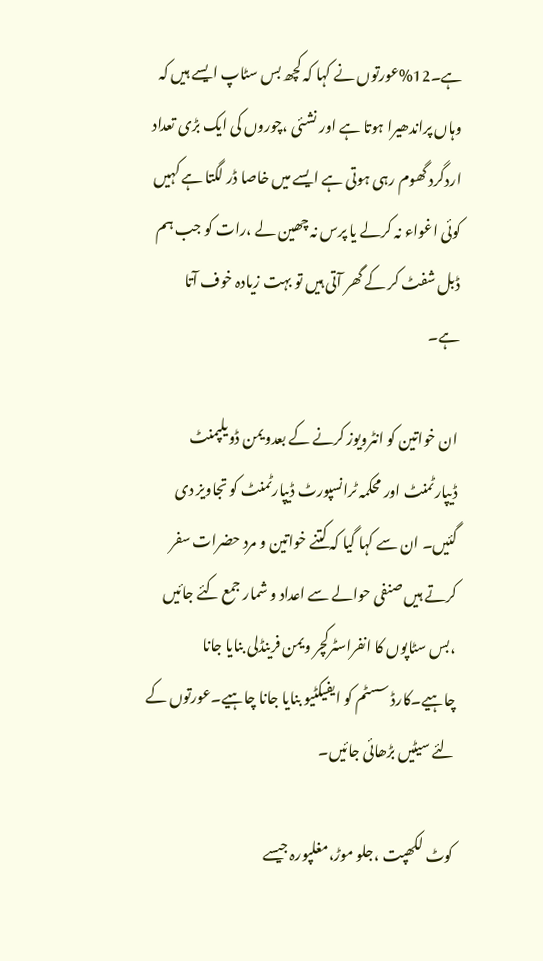ہے۔12%عورتوں نے کہا کہ کچھ بس سٹاپ ایسے ہیں کہ وہاں پراندھیرا ہوتا ہے اور نشئی ،چوروں کی ایک بڑی تعداد اردگرد گھوم رہی ہوتی ہے ایسے میں خاصا ڈر لگتا ہے کہیں کوئی اغواء نہ کرلے یا پرس نہ چھین لے ،رات کو جب ہم ڈبل شفٹ کر کے گھر آتی ہیں تو بہت زیادہ خوف آتا ہے۔

ان خواتین کو انٹرویوز کرنے کے بعدویمن ڈویلپمنٹ ڈیپارٹمنٹ اور محکمہ ٹرانسپورٹ ڈیپارٹمنٹ کو تجاویز دی گئیں۔ ان سے کہا گیا کہ کتنے خواتین و مرد حضرات سفر کرتے ہیں صنفی حوالے سے اعداد و شمار جمع کئے جائیں ،بس سٹاپوں کا انفراسٹرکچر ویمن فرینڈلی بنایا جانا چاہیے۔کارڈ سسٹم کو ایفیکٹیو بنایا جانا چاہیے۔عورتوں کے لئے سیٹیں بڑھائی جائیں۔

کوٹ لکھپت ،جلو موڑ،مغلپورہ جیسے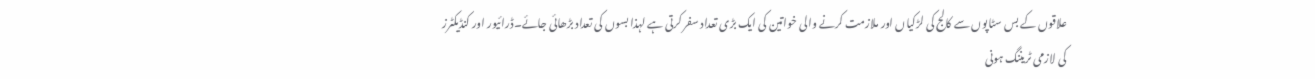علاقوں کے بس سٹاپوں سے کالج کی لڑکیاں اور ملازمت کرنے والی خواتین کی ایک بڑی تعداد سفر کرتی ہے لہذا بسوں کی تعداد بڑھائی جائے۔ڈرائیور اور کنڈیکٹرز کی لازمی ٹریننگ ہونی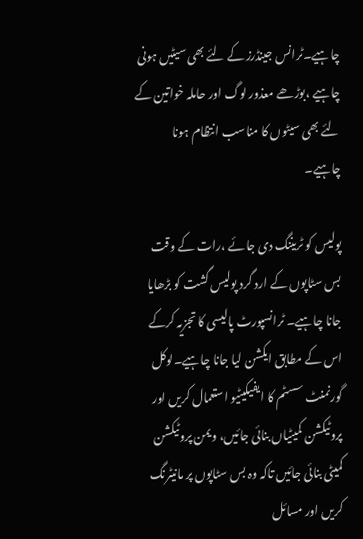چاہیے۔ٹرانس جینڈرز کے لئے بھی سیٹیں ہونی چاہیے ،بوڑھے معذور لوگ اور حاملہ خواتین کے لئے بھی سیٹوں کا مناسب انتظام ہونا چاہیے۔

پولیس کو ٹریننگ دی جائے ،رات کے وقت بس سٹاپوں کے ارد گرد پولیس گشت کو بڑھایا جانا چاہیے۔ ٹرانسپورٹ پالیسی کا تجزیہ کرکے اس کے مطابق ایکشن لیا جانا چاہیے۔لوکل گورنمنٹ سسٹم کا ایفیکیٹیو استعمال کریں اور پروٹیکشن کمیٹیاں بنائی جائیں، ویمن پروٹیکشن کمیٹی بنائی جائیں تاکہ وہ بس سٹاپوں پر مانیٹرنگ کریں اور مسائل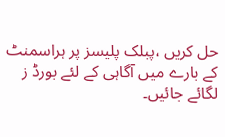حل کریں ،پبلک پلیسز پر ہراسمنٹ کے بارے میں آگاہی کے لئے بورڈ ز لگائے جائیں۔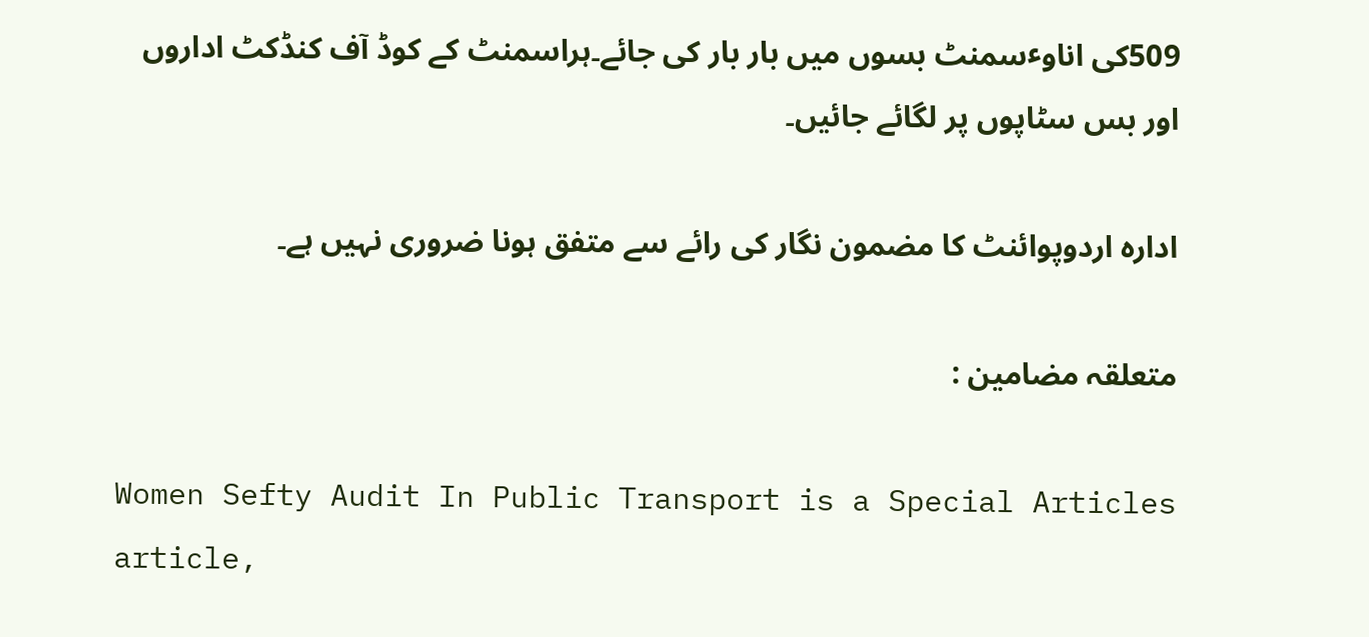509کی اناوٴسمنٹ بسوں میں بار بار کی جائے۔ہراسمنٹ کے کوڈ آف کنڈکٹ اداروں اور بس سٹاپوں پر لگائے جائیں۔

ادارہ اردوپوائنٹ کا مضمون نگار کی رائے سے متفق ہونا ضروری نہیں ہے۔

متعلقہ مضامین :

Women Sefty Audit In Public Transport is a Special Articles article,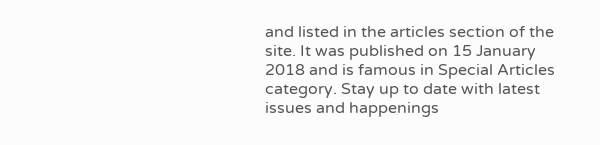and listed in the articles section of the site. It was published on 15 January 2018 and is famous in Special Articles category. Stay up to date with latest issues and happenings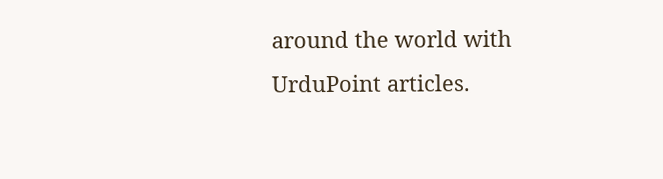around the world with UrduPoint articles.